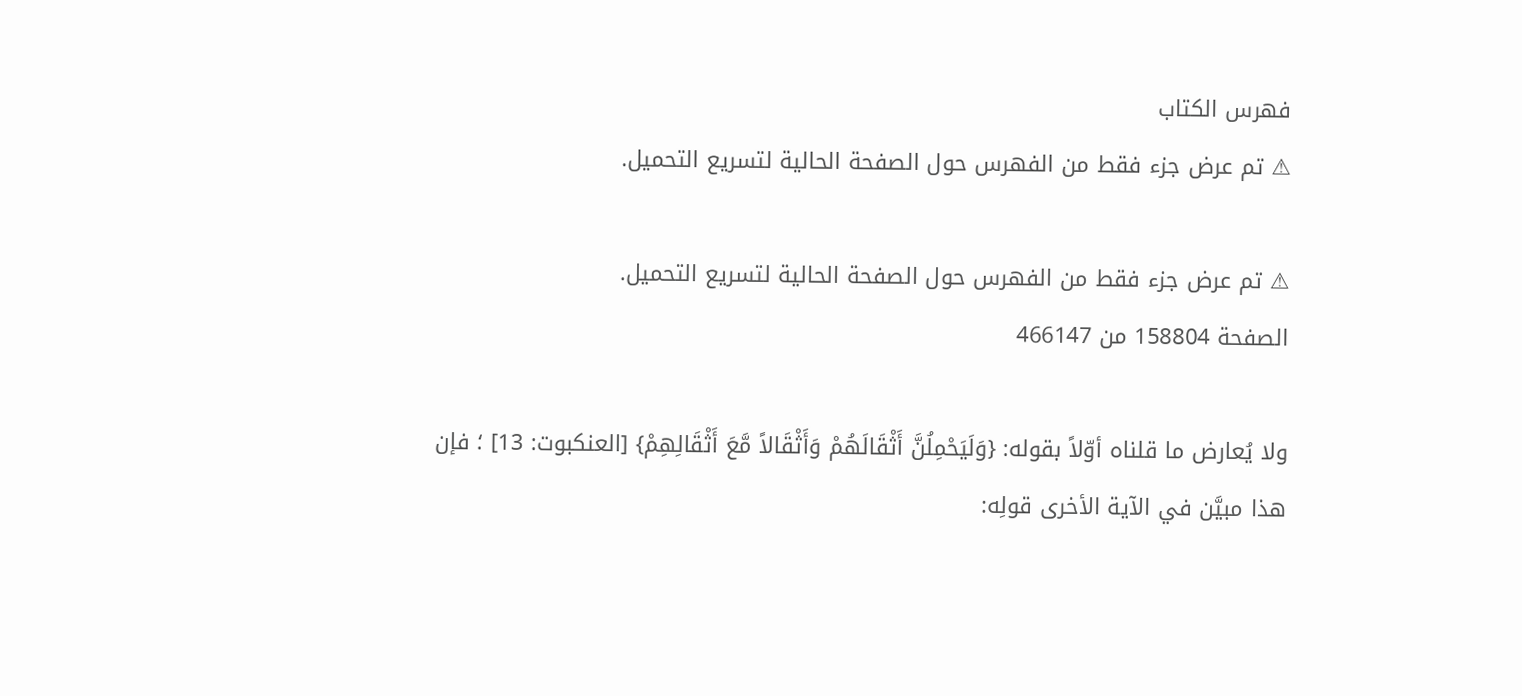فهرس الكتاب
⚠ تم عرض جزء فقط من الفهرس حول الصفحة الحالية لتسريع التحميل.

⚠ تم عرض جزء فقط من الفهرس حول الصفحة الحالية لتسريع التحميل.
الصفحة 158804 من 466147

ولا يُعارض ما قلناه أوّلاً بقوله: {وَلَيَحْمِلُنَّ أَثْقَالَهُمْ وَأَثْقَالاً مَّعَ أَثْقَالِهِمْ} [العنكبوت: 13] ؛ فإن هذا مبيَّن في الآية الأخرى قولِه: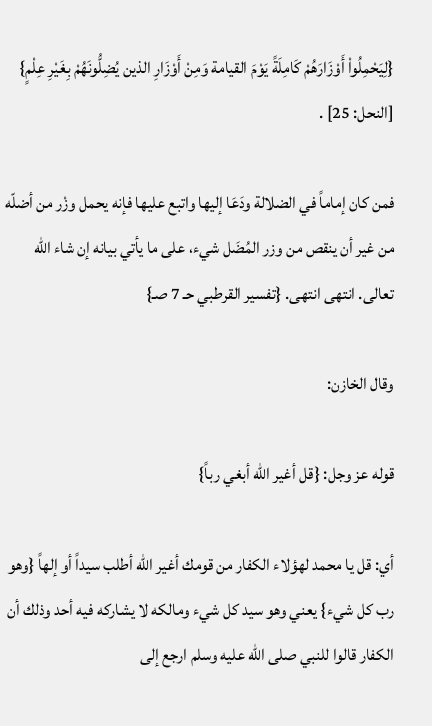{لِيَحْمِلُواْ أَوْزَارَهُمْ كَامِلَةً يَوْمَ القيامة وَمِنْ أَوْزَارِ الذين يُضِلُّونَهُمْ بِغَيْرِ عِلْمٍ} [النحل: 25] .

فمن كان إماماً في الضلالة ودَعَا إليها واتبع عليها فإنه يحمل وزْر من أضلّه من غير أن ينقص من وزر المُضَل شيء، على ما يأتي بيانه إن شاء الله تعالى. انتهى انتهى. {تفسير القرطبي حـ 7 صـ}

وقال الخازن:

قوله عز وجل: {قل أغير الله أبغي رباً}

أي: قل يا محمد لهؤلاء الكفار من قومك أغير الله أطلب سيداً أو إلهاً {وهو رب كل شيء} يعني وهو سيد كل شيء ومالكه لا يشاركه فيه أحد وذلك أن الكفار قالوا للنبي صلى الله عليه وسلم ارجع إلى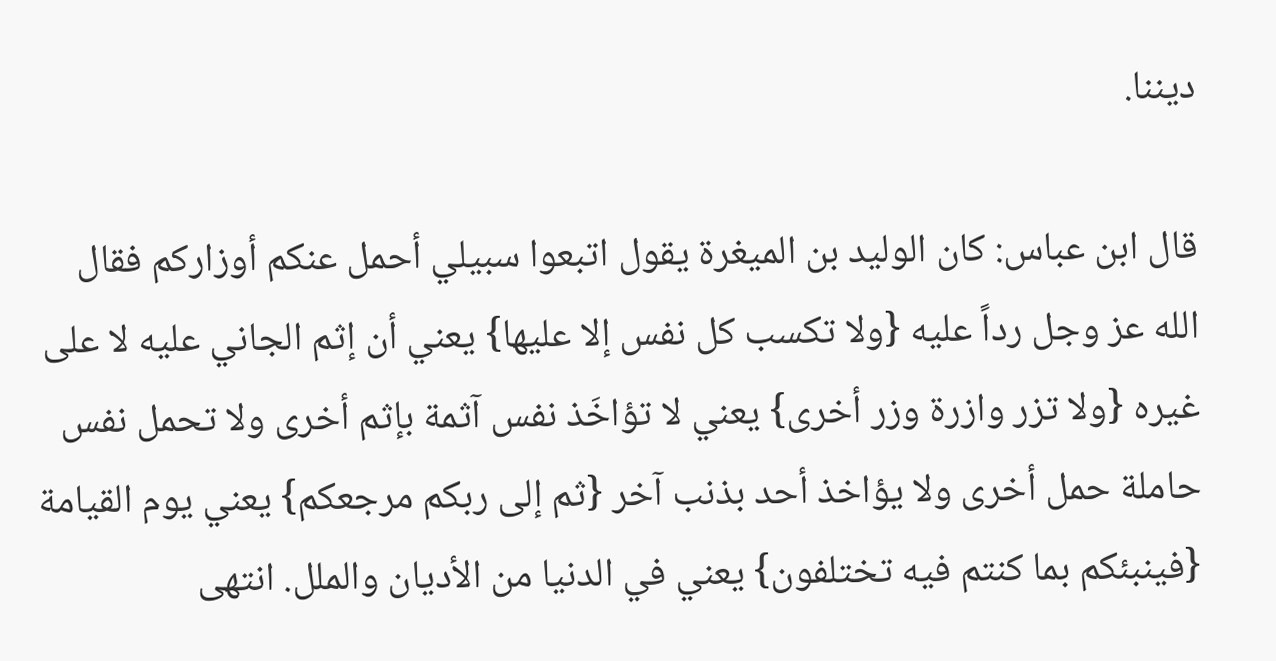ديننا.

قال ابن عباس: كان الوليد بن الميغرة يقول اتبعوا سبيلي أحمل عنكم أوزاركم فقال الله عز وجل رداً عليه {ولا تكسب كل نفس إلا عليها} يعني أن إثم الجاني عليه لا على غيره {ولا تزر وازرة وزر أخرى} يعني لا تؤاخَذ نفس آثمة بإثم أخرى ولا تحمل نفس حاملة حمل أخرى ولا يؤاخذ أحد بذنب آخر {ثم إلى ربكم مرجعكم} يعني يوم القيامة {فينبئكم بما كنتم فيه تختلفون} يعني في الدنيا من الأديان والملل. انتهى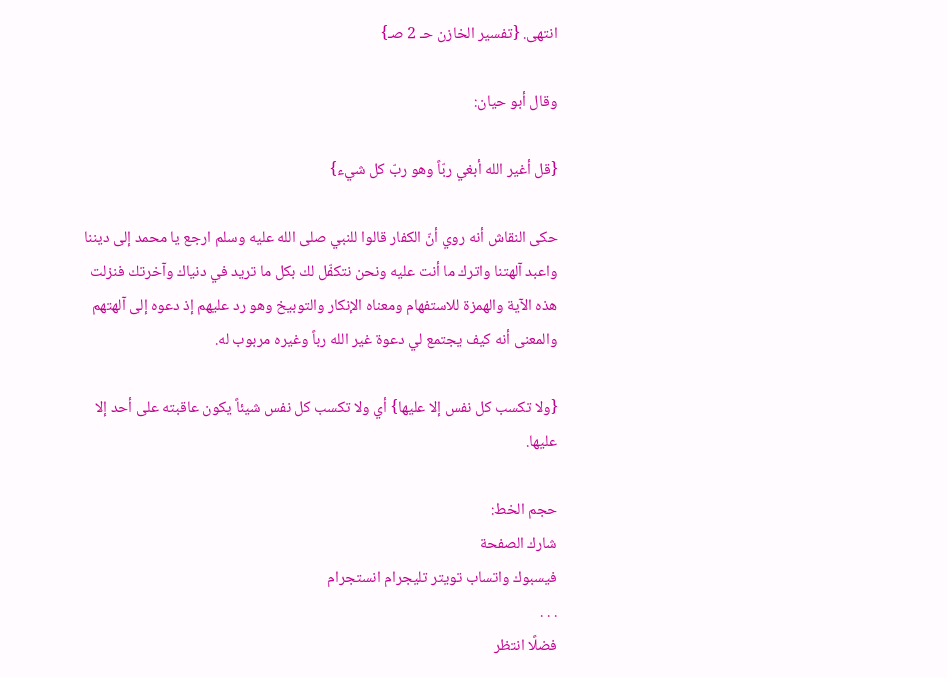انتهى. {تفسير الخازن حـ 2 صـ}

وقال أبو حيان:

{قل أغير الله أبغي ربّاً وهو ربّ كل شيء}

حكى النقاش أنه روي أنّ الكفار قالوا للنبي صلى الله عليه وسلم ارجع يا محمد إلى ديننا واعبد آلهتنا واترك ما أنت عليه ونحن نتكفّل لك بكل ما تريد في دنياك وآخرتك فنزلت هذه الآية والهمزة للاستفهام ومعناه الإنكار والتوبيخ وهو رد عليهم إذ دعوه إلى آلهتهم والمعنى أنه كيف يجتمع لي دعوة غير الله رباً وغيره مربوب له.

{ولا تكسب كل نفس إلا عليها} أي ولا تكسب كل نفس شيئاً يكون عاقبته على أحد إلا عليها.

حجم الخط:
شارك الصفحة
فيسبوك واتساب تويتر تليجرام انستجرام
. . .
فضلًا انتظر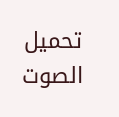تحميل الصوت